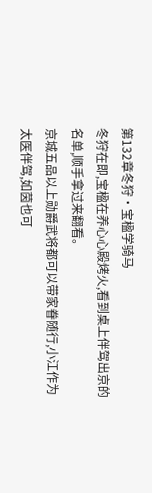第132章冬狩·宝楹学骑马
冬狩在即,宝楹在养心心殿烤火,看到桌上伴驾出京的名单,顺手拿过来翻看。
京城五品以上勋爵武将都可以带家眷随行,小江作为太医伴驾,如茵也可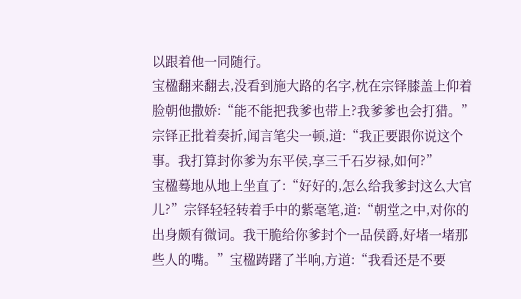以跟着他一同随行。
宝楹翻来翻去,没看到施大路的名字,枕在宗铎膝盖上仰着脸朝他撒娇:“能不能把我爹也带上?我爹爹也会打猎。”宗铎正批着奏折,闻言笔尖一顿,道:“我正要跟你说这个事。我打算封你爹为东平侯,享三千石岁禄,如何?”
宝楹蓦地从地上坐直了:“好好的,怎么给我爹封这么大官儿?”宗铎轻轻转着手中的紫毫笔,道:“朝堂之中,对你的出身颇有微词。我干脆给你爹封个一品侯爵,好堵一堵那些人的嘴。”宝楹踌躇了半响,方道:“我看还是不要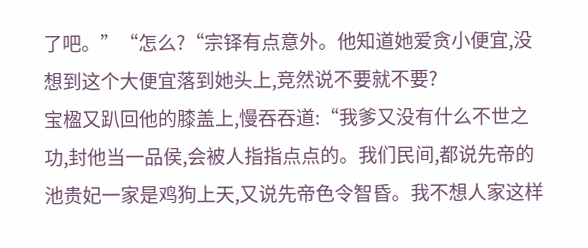了吧。”“怎么?“宗铎有点意外。他知道她爱贪小便宜,没想到这个大便宜落到她头上,竞然说不要就不要?
宝楹又趴回他的膝盖上,慢吞吞道:“我爹又没有什么不世之功,封他当一品侯,会被人指指点点的。我们民间,都说先帝的池贵妃一家是鸡狗上天,又说先帝色令智昏。我不想人家这样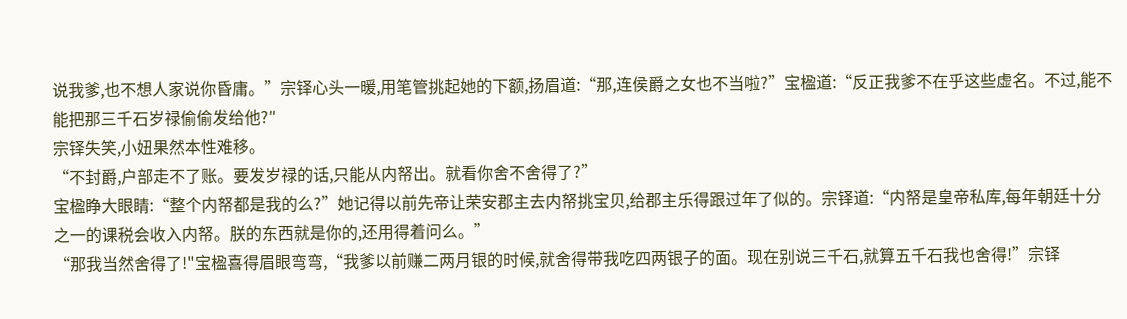说我爹,也不想人家说你昏庸。”宗铎心头一暖,用笔管挑起她的下额,扬眉道:“那,连侯爵之女也不当啦?”宝楹道:“反正我爹不在乎这些虚名。不过,能不能把那三千石岁禄偷偷发给他?″
宗铎失笑,小妞果然本性难移。
“不封爵,户部走不了账。要发岁禄的话,只能从内帑出。就看你舍不舍得了?”
宝楹睁大眼睛:“整个内帑都是我的么?”她记得以前先帝让荣安郡主去内帑挑宝贝,给郡主乐得跟过年了似的。宗铎道:“内帑是皇帝私库,每年朝廷十分之一的课税会收入内帑。朕的东西就是你的,还用得着问么。”
“那我当然舍得了!"宝楹喜得眉眼弯弯,“我爹以前赚二两月银的时候,就舍得带我吃四两银子的面。现在别说三千石,就算五千石我也舍得!”宗铎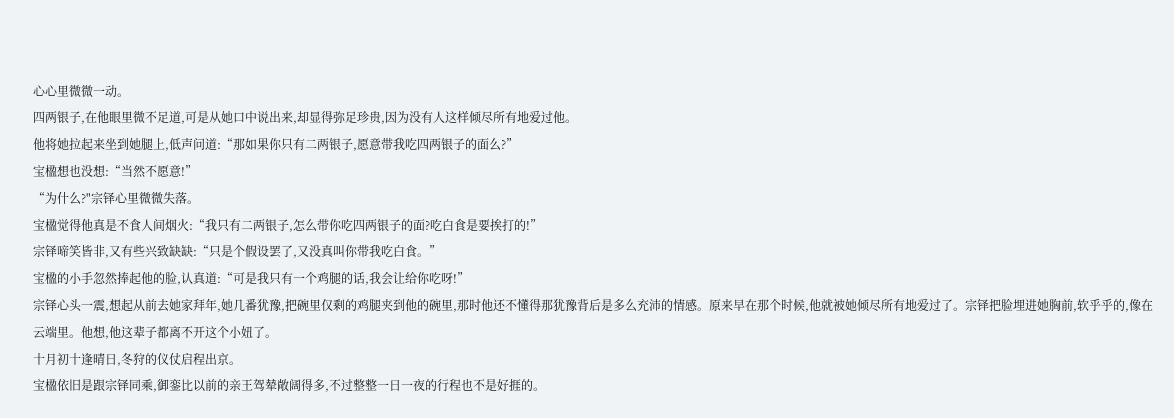心心里微微一动。
四两银子,在他眼里微不足道,可是从她口中说出来,却显得弥足珍贵,因为没有人这样倾尽所有地爱过他。
他将她拉起来坐到她腿上,低声问道:“那如果你只有二两银子,愿意带我吃四两银子的面么?”
宝楹想也没想:“当然不愿意!”
“为什么?"宗铎心里微微失落。
宝楹觉得他真是不食人间烟火:“我只有二两银子,怎么带你吃四两银子的面?吃白食是要挨打的!”
宗铎啼笑皆非,又有些兴致缺缺:“只是个假设罢了,又没真叫你带我吃白食。”
宝楹的小手忽然捧起他的脸,认真道:“可是我只有一个鸡腿的话,我会让给你吃呀!”
宗铎心头一震,想起从前去她家拜年,她几番犹豫,把碗里仅剩的鸡腿夹到他的碗里,那时他还不懂得那犹豫背后是多么充沛的情感。原来早在那个时候,他就被她倾尽所有地爱过了。宗铎把脸埋进她胸前,软乎乎的,像在云端里。他想,他这辈子都离不开这个小妞了。
十月初十逢晴日,冬狩的仪仗启程出京。
宝楹依旧是跟宗铎同乘,御銮比以前的亲王驾辇敞阔得多,不过整整一日一夜的行程也不是好捱的。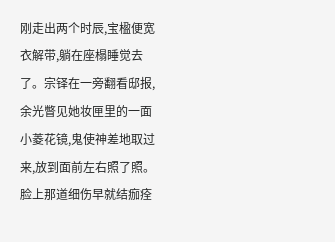刚走出两个时辰,宝楹便宽衣解带,躺在座榻睡觉去了。宗铎在一旁翻看邸报,余光瞥见她妆匣里的一面小菱花镜,鬼使神差地取过来,放到面前左右照了照。
脸上那道细伤早就结痂痊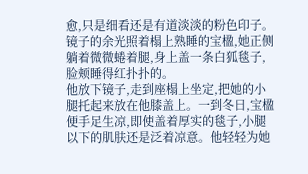愈,只是细看还是有道淡淡的粉色印子。镜子的余光照着榻上熟睡的宝楹,她正侧躺着微微蜷着腿,身上盖一条白狐毯子,脸颊睡得红扑扑的。
他放下镜子,走到座榻上坐定,把她的小腿托起来放在他膝盖上。一到冬日,宝楹便手足生凉,即使盖着厚实的毯子,小腿以下的肌肤还是泛着凉意。他轻轻为她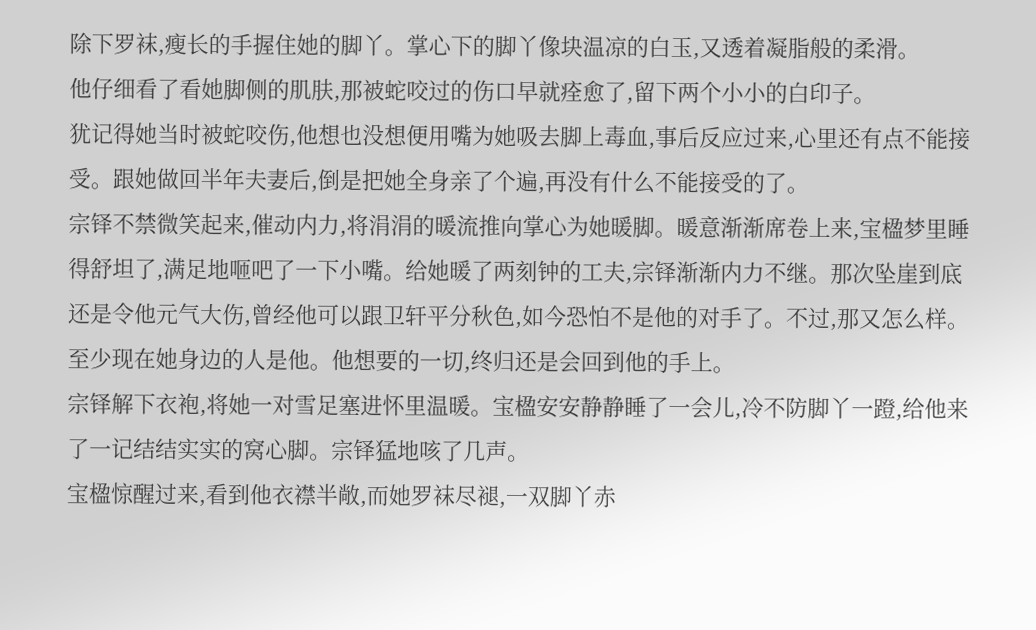除下罗袜,瘦长的手握住她的脚丫。掌心下的脚丫像块温凉的白玉,又透着凝脂般的柔滑。
他仔细看了看她脚侧的肌肤,那被蛇咬过的伤口早就痊愈了,留下两个小小的白印子。
犹记得她当时被蛇咬伤,他想也没想便用嘴为她吸去脚上毒血,事后反应过来,心里还有点不能接受。跟她做回半年夫妻后,倒是把她全身亲了个遍,再没有什么不能接受的了。
宗铎不禁微笑起来,催动内力,将涓涓的暖流推向掌心为她暖脚。暖意渐渐席卷上来,宝楹梦里睡得舒坦了,满足地咂吧了一下小嘴。给她暖了两刻钟的工夫,宗铎渐渐内力不继。那次坠崖到底还是令他元气大伤,曾经他可以跟卫轩平分秋色,如今恐怕不是他的对手了。不过,那又怎么样。至少现在她身边的人是他。他想要的一切,终归还是会回到他的手上。
宗铎解下衣袍,将她一对雪足塞进怀里温暖。宝楹安安静静睡了一会儿,冷不防脚丫一蹬,给他来了一记结结实实的窝心脚。宗铎猛地咳了几声。
宝楹惊醒过来,看到他衣襟半敞,而她罗袜尽褪,一双脚丫赤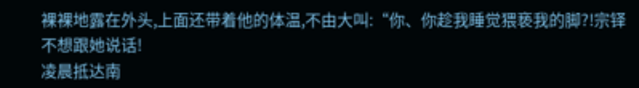裸裸地露在外头,上面还带着他的体温,不由大叫:“你、你趁我睡觉猥亵我的脚?!宗铎不想跟她说话!
凌晨抵达南